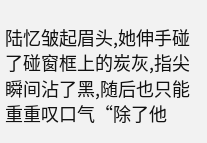陆忆皱起眉头,她伸手碰了碰窗框上的炭灰,指尖瞬间沾了黑,随后也只能重重叹口气“除了他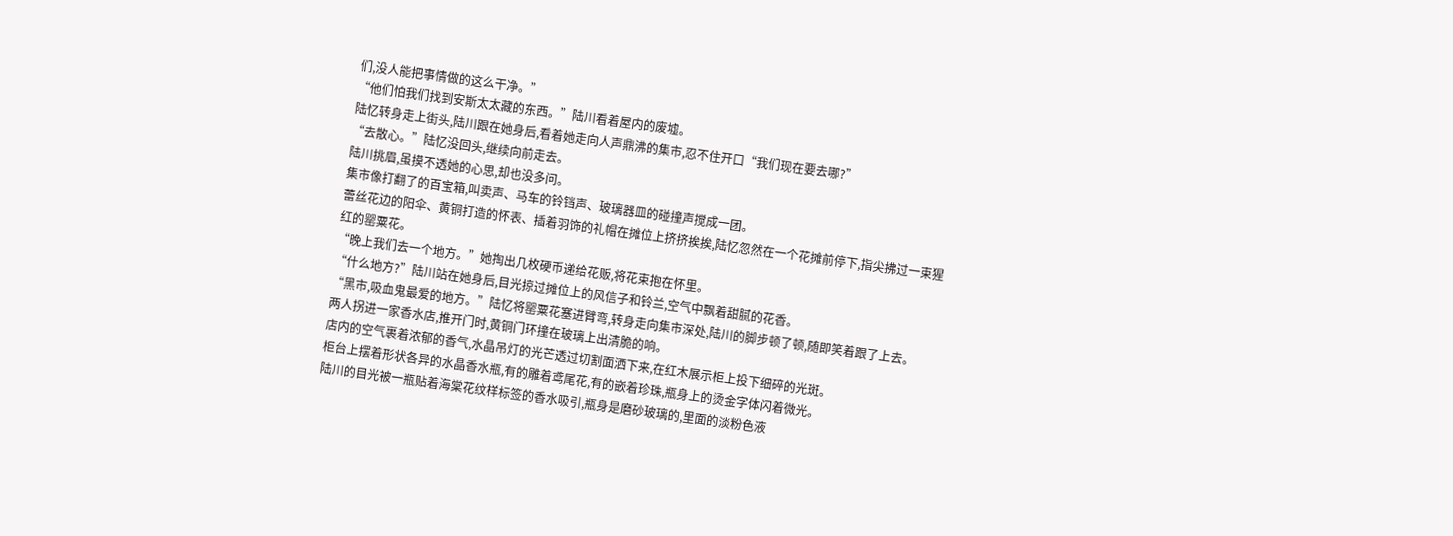们,没人能把事情做的这么干净。”
“他们怕我们找到安斯太太藏的东西。”陆川看着屋内的废墟。
陆忆转身走上街头,陆川跟在她身后,看着她走向人声鼎沸的集市,忍不住开口“我们现在要去哪?”
“去散心。”陆忆没回头,继续向前走去。
陆川挑眉,虽摸不透她的心思,却也没多问。
集市像打翻了的百宝箱,叫卖声、马车的铃铛声、玻璃器皿的碰撞声搅成一团。
蕾丝花边的阳伞、黄铜打造的怀表、插着羽饰的礼帽在摊位上挤挤挨挨,陆忆忽然在一个花摊前停下,指尖拂过一束猩红的罂粟花。
“晚上我们去一个地方。”她掏出几枚硬币递给花贩,将花束抱在怀里。
“什么地方?”陆川站在她身后,目光掠过摊位上的风信子和铃兰,空气中飘着甜腻的花香。
“黑市,吸血鬼最爱的地方。”陆忆将罂粟花塞进臂弯,转身走向集市深处,陆川的脚步顿了顿,随即笑着跟了上去。
两人拐进一家香水店,推开门时,黄铜门环撞在玻璃上出清脆的响。
店内的空气裹着浓郁的香气,水晶吊灯的光芒透过切割面洒下来,在红木展示柜上投下细碎的光斑。
柜台上摆着形状各异的水晶香水瓶,有的雕着鸢尾花,有的嵌着珍珠,瓶身上的烫金字体闪着微光。
陆川的目光被一瓶贴着海棠花纹样标签的香水吸引,瓶身是磨砂玻璃的,里面的淡粉色液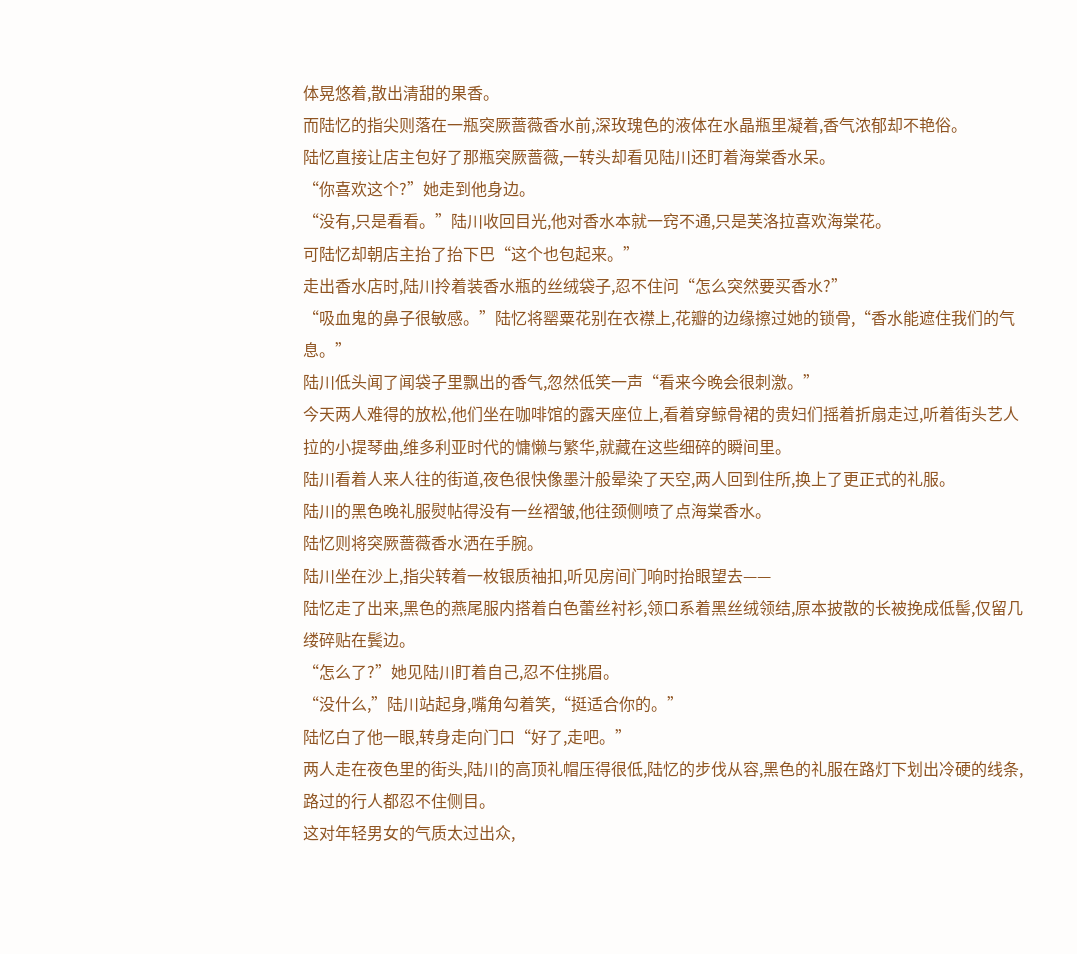体晃悠着,散出清甜的果香。
而陆忆的指尖则落在一瓶突厥蔷薇香水前,深玫瑰色的液体在水晶瓶里凝着,香气浓郁却不艳俗。
陆忆直接让店主包好了那瓶突厥蔷薇,一转头却看见陆川还盯着海棠香水呆。
“你喜欢这个?”她走到他身边。
“没有,只是看看。”陆川收回目光,他对香水本就一窍不通,只是芙洛拉喜欢海棠花。
可陆忆却朝店主抬了抬下巴“这个也包起来。”
走出香水店时,陆川拎着装香水瓶的丝绒袋子,忍不住问“怎么突然要买香水?”
“吸血鬼的鼻子很敏感。”陆忆将罂粟花别在衣襟上,花瓣的边缘擦过她的锁骨,“香水能遮住我们的气息。”
陆川低头闻了闻袋子里飘出的香气,忽然低笑一声“看来今晚会很刺激。”
今天两人难得的放松,他们坐在咖啡馆的露天座位上,看着穿鲸骨裙的贵妇们摇着折扇走过,听着街头艺人拉的小提琴曲,维多利亚时代的慵懒与繁华,就藏在这些细碎的瞬间里。
陆川看着人来人往的街道,夜色很快像墨汁般晕染了天空,两人回到住所,换上了更正式的礼服。
陆川的黑色晚礼服熨帖得没有一丝褶皱,他往颈侧喷了点海棠香水。
陆忆则将突厥蔷薇香水洒在手腕。
陆川坐在沙上,指尖转着一枚银质袖扣,听见房间门响时抬眼望去——
陆忆走了出来,黑色的燕尾服内搭着白色蕾丝衬衫,领口系着黑丝绒领结,原本披散的长被挽成低髻,仅留几缕碎贴在鬓边。
“怎么了?”她见陆川盯着自己,忍不住挑眉。
“没什么,”陆川站起身,嘴角勾着笑,“挺适合你的。”
陆忆白了他一眼,转身走向门口“好了,走吧。”
两人走在夜色里的街头,陆川的高顶礼帽压得很低,陆忆的步伐从容,黑色的礼服在路灯下划出冷硬的线条,路过的行人都忍不住侧目。
这对年轻男女的气质太过出众,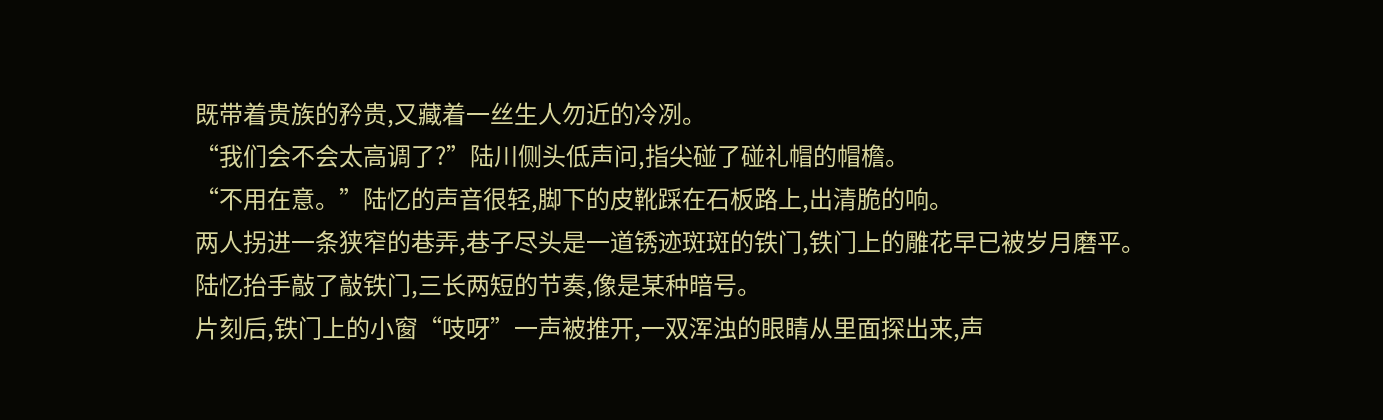既带着贵族的矜贵,又藏着一丝生人勿近的冷冽。
“我们会不会太高调了?”陆川侧头低声问,指尖碰了碰礼帽的帽檐。
“不用在意。”陆忆的声音很轻,脚下的皮靴踩在石板路上,出清脆的响。
两人拐进一条狭窄的巷弄,巷子尽头是一道锈迹斑斑的铁门,铁门上的雕花早已被岁月磨平。
陆忆抬手敲了敲铁门,三长两短的节奏,像是某种暗号。
片刻后,铁门上的小窗“吱呀”一声被推开,一双浑浊的眼睛从里面探出来,声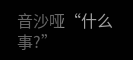音沙哑“什么事?”